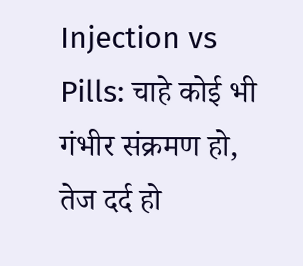Injection vs Pills: चाहे कोई भी गंभीर संक्रमण हो, तेज दर्द हो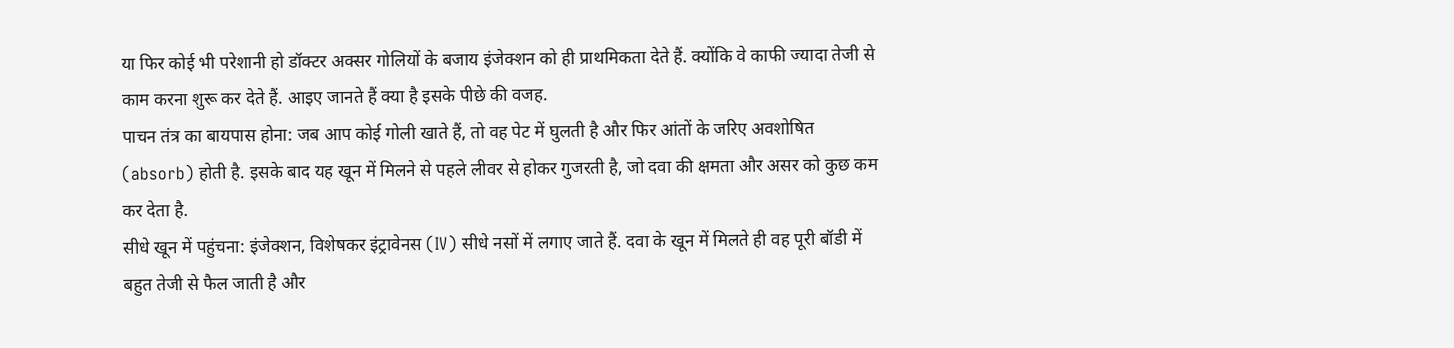या फिर कोई भी परेशानी हो डॉक्टर अक्सर गोलियों के बजाय इंजेक्शन को ही प्राथमिकता देते हैं. क्योंकि वे काफी ज्यादा तेजी से काम करना शुरू कर देते हैं. आइए जानते हैं क्या है इसके पीछे की वजह.
पाचन तंत्र का बायपास होना: जब आप कोई गोली खाते हैं, तो वह पेट में घुलती है और फिर आंतों के जरिए अवशोषित (absorb) होती है. इसके बाद यह खून में मिलने से पहले लीवर से होकर गुजरती है, जो दवा की क्षमता और असर को कुछ कम कर देता है.
सीधे खून में पहुंचना: इंजेक्शन, विशेषकर इंट्रावेनस (IV) सीधे नसों में लगाए जाते हैं. दवा के खून में मिलते ही वह पूरी बॉडी में बहुत तेजी से फैल जाती है और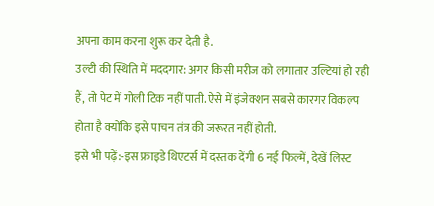अपना काम करना शुरू कर देती है.
उल्टी की स्थिति में मददगार: अगर किसी मरीज को लगातार उल्टियां हो रही हैं, तो पेट में गोली टिक नहीं पाती. ऐसे में इंजेक्शन सबसे कारगर विकल्प होता है क्योंकि इसे पाचन तंत्र की जरूरत नहीं होती.
इसे भी पढ़ें:-इस फ्राइडे थिएटर्स में दस्तक देंगी 6 नई फिल्में, देखें लिस्ट